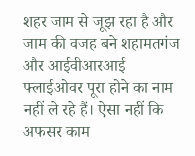शहर जाम से जूझ रहा है और जाम की वजह बने शहामतगंज और आईवीआरआई फ्लाईओवर पूरा होने का नाम नहीं ले रहे हैं। ऐसा नहीं कि अफसर काम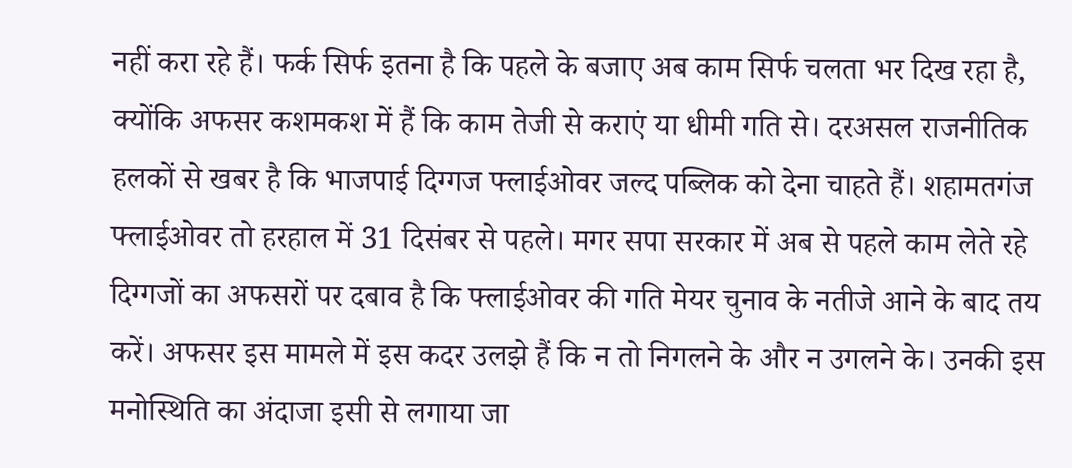नहीं करा रहे हैं। फर्क सिर्फ इतना है कि पहले के बजाए अब काम सिर्फ चलता भर दिख रहा है, क्योंकि अफसर कशमकश में हैं कि काम तेजी से कराएं या धीमी गति से। दरअसल राजनीतिक हलकों से खबर है कि भाजपाई दिग्गज फ्लाईओवर जल्द पब्लिक को देना चाहते हैं। शहामतगंज फ्लाईओवर तो हरहाल में 31 दिसंबर से पहले। मगर सपा सरकार में अब से पहले काम लेते रहे दिग्गजों का अफसरों पर दबाव है कि फ्लाईओवर की गति मेयर चुनाव के नतीजे आने के बाद तय करें। अफसर इस मामले में इस कदर उलझे हैं कि न तो निगलने के और न उगलने के। उनकी इस मनोस्थिति का अंदाजा इसी से लगाया जा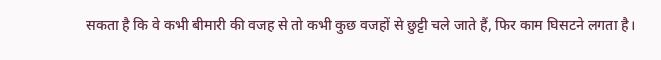सकता है कि वे कभी बीमारी की वजह से तो कभी कुछ वजहों से छुट्टी चले जाते हैं, फिर काम घिसटने लगता है।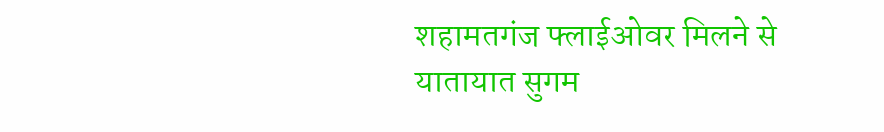शहामतगंज फ्लाईओवर मिलने से यातायात सुगम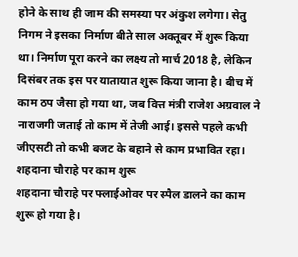होने के साथ ही जाम की समस्या पर अंकुश लगेगा। सेतु निगम ने इसका निर्माण बीते साल अक्तूबर में शुरू किया था। निर्माण पूरा करने का लक्ष्य तो मार्च 2018 है, लेकिन दिसंबर तक इस पर यातायात शुरू किया जाना है। बीच में काम ठप जैसा हो गया था, जब वित्त मंत्री राजेश अग्रवाल ने नाराजगी जताई तो काम में तेजी आई। इससे पहले कभी जीएसटी तो कभी बजट के बहाने से काम प्रभावित रहा।
शहदाना चौराहे पर काम शुरू
शहदाना चौराहे पर फ्लाईओवर पर स्पैल डालने का काम शुरू हो गया है।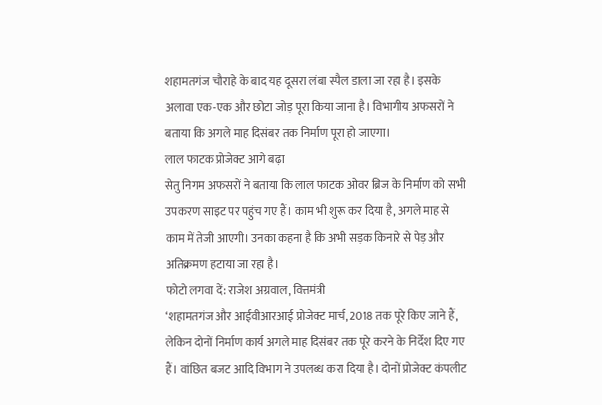शहामतगंज चौराहे के बाद यह दूसरा लंबा स्पैल डाला जा रहा है। इसके अलावा एक-एक और छोटा जोड़ पूरा किया जाना है। विभागीय अफसरों ने बताया कि अगले माह दिसंबर तक निर्माण पूरा हो जाएगा।
लाल फाटक प्रोजेक्ट आगे बढ़ा
सेतु निगम अफसरों ने बताया कि लाल फाटक ओवर ब्रिज के निर्माण को सभी उपकरण साइट पर पहुंच गए हैं। काम भी शुरू कर दिया है, अगले माह से काम में तेजी आएगी। उनका कहना है कि अभी सड़क किनारे से पेड़ और अतिक्रमण हटाया जा रहा है।
फोटो लगवा दें: राजेश अग्रवाल, वित्तमंत्री
‘शहामतगंज और आईवीआरआई प्रोजेक्ट मार्च, 2018 तक पूरे किए जाने हैं, लेकिन दोनों निर्माण कार्य अगले माह दिसंबर तक पूरे करने के निर्देश दिए गए हैं। वांछित बजट आदि विभाग ने उपलब्ध करा दिया है। दोनों प्रोजेक्ट कंपलीट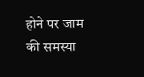होने पर जाम की समस्या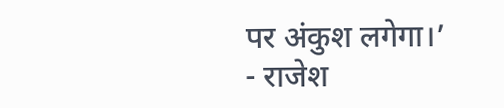पर अंकुश लगेगा।’
- राजेश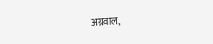अग्रवाल,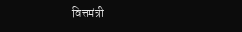वित्तमंत्री